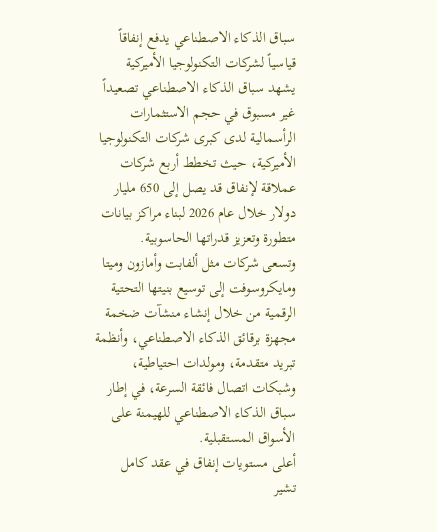سباق الذكاء الاصطناعي يدفع إنفاقاً قياسياً لشركات التكنولوجيا الأميركية
يشهد سباق الذكاء الاصطناعي تصعيداً غير مسبوق في حجم الاستثمارات الرأسمالية لدى كبرى شركات التكنولوجيا الأميركية، حيث تخطط أربع شركات عملاقة لإنفاق قد يصل إلى 650 مليار دولار خلال عام 2026 لبناء مراكز بيانات متطورة وتعزيز قدراتها الحاسوبية.
وتسعى شركات مثل ألفابت وأمازون وميتا ومايكروسوفت إلى توسيع بنيتها التحتية الرقمية من خلال إنشاء منشآت ضخمة مجهزة برقائق الذكاء الاصطناعي، وأنظمة تبريد متقدمة، ومولدات احتياطية، وشبكات اتصال فائقة السرعة، في إطار سباق الذكاء الاصطناعي للهيمنة على الأسواق المستقبلية.
أعلى مستويات إنفاق في عقد كامل
تشير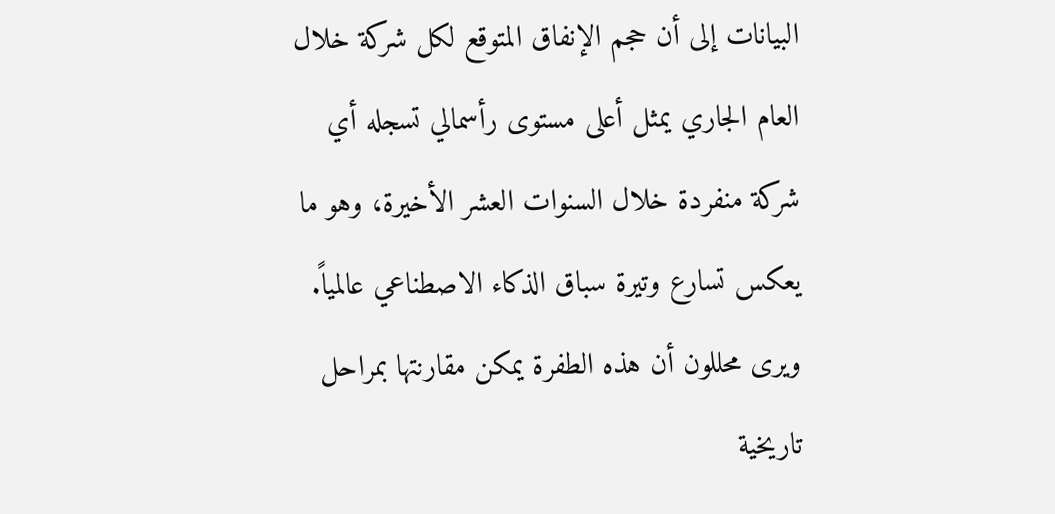البيانات إلى أن حجم الإنفاق المتوقع لكل شركة خلال العام الجاري يمثل أعلى مستوى رأسمالي تسجله أي شركة منفردة خلال السنوات العشر الأخيرة، وهو ما يعكس تسارع وتيرة سباق الذكاء الاصطناعي عالمياً.
ويرى محللون أن هذه الطفرة يمكن مقارنتها بمراحل تاريخية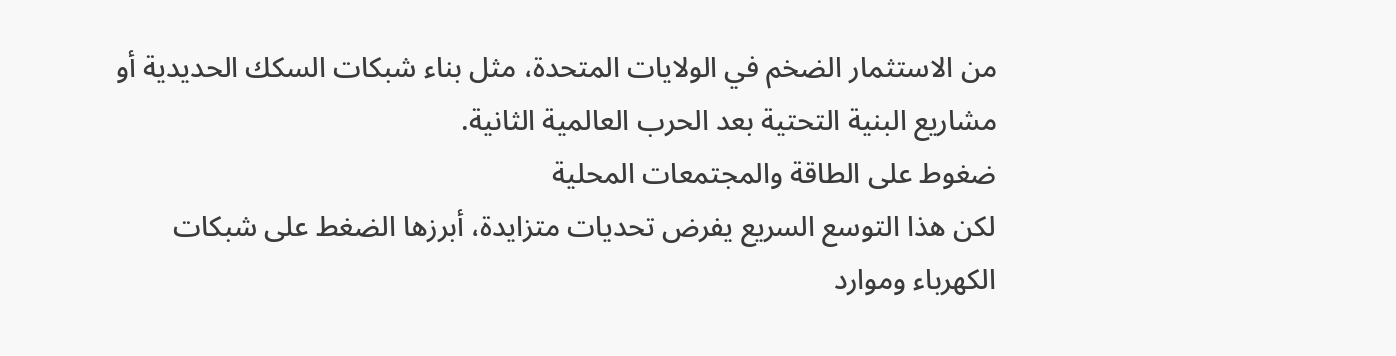من الاستثمار الضخم في الولايات المتحدة، مثل بناء شبكات السكك الحديدية أو مشاريع البنية التحتية بعد الحرب العالمية الثانية.
ضغوط على الطاقة والمجتمعات المحلية
لكن هذا التوسع السريع يفرض تحديات متزايدة، أبرزها الضغط على شبكات الكهرباء وموارد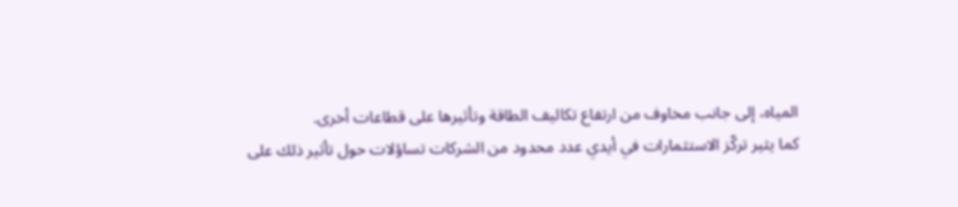المياه، إلى جانب مخاوف من ارتفاع تكاليف الطاقة وتأثيرها على قطاعات أخرى.
كما يثير تركّز الاستثمارات في أيدي عدد محدود من الشركات تساؤلات حول تأثير ذلك على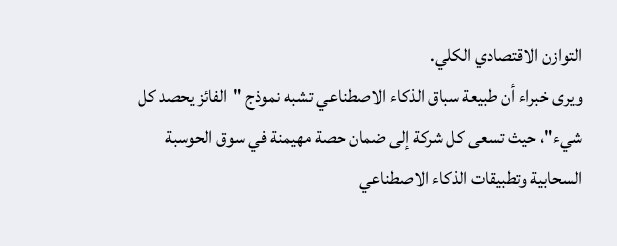التوازن الاقتصادي الكلي.
ويرى خبراء أن طبيعة سباق الذكاء الاصطناعي تشبه نموذج "الفائز يحصد كل شيء"، حيث تسعى كل شركة إلى ضمان حصة مهيمنة في سوق الحوسبة السحابية وتطبيقات الذكاء الاصطناعي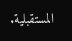المستقبلية.